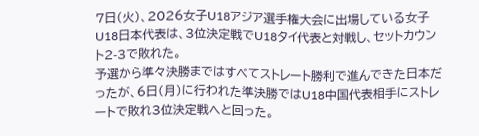7日(火)、2026女子U18アジア選手権大会に出場している女子U18日本代表は、3位決定戦でU18タイ代表と対戦し、セットカウント2-3で敗れた。
予選から準々決勝まではすべてストレート勝利で進んできた日本だったが、6日(月)に行われた準決勝ではU18中国代表相手にストレートで敗れ3位決定戦へと回った。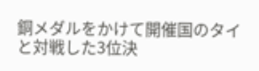銅メダルをかけて開催国のタイと対戦した3位決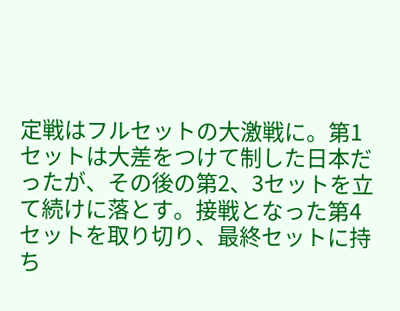定戦はフルセットの大激戦に。第1セットは大差をつけて制した日本だったが、その後の第2、3セットを立て続けに落とす。接戦となった第4セットを取り切り、最終セットに持ち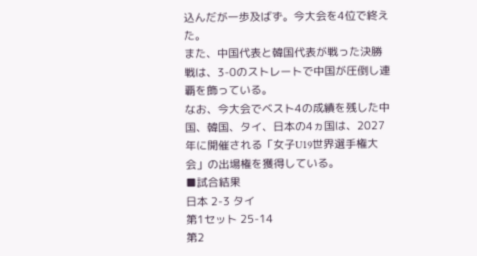込んだが一歩及ばず。今大会を4位で終えた。
また、中国代表と韓国代表が戦った決勝戦は、3-0のストレートで中国が圧倒し連覇を飾っている。
なお、今大会でベスト4の成績を残した中国、韓国、タイ、日本の4ヵ国は、2027年に開催される「女子U19世界選手権大会」の出場権を獲得している。
■試合結果
日本 2-3 タイ
第1セット 25-14
第2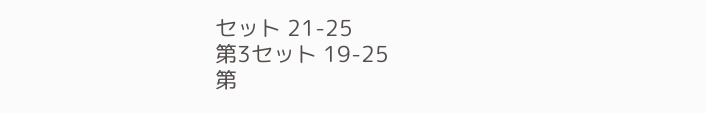セット 21-25
第3セット 19-25
第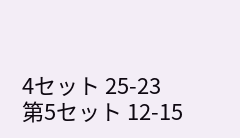4セット 25-23
第5セット 12-15